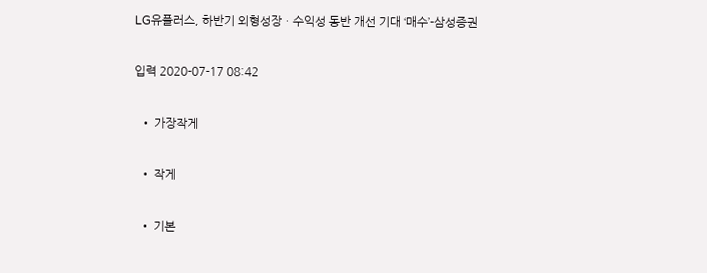LG유플러스, 하반기 외형성장ㆍ수익성 동반 개선 기대 ‘매수’-삼성증권

입력 2020-07-17 08:42

  • 가장작게

  • 작게

  • 기본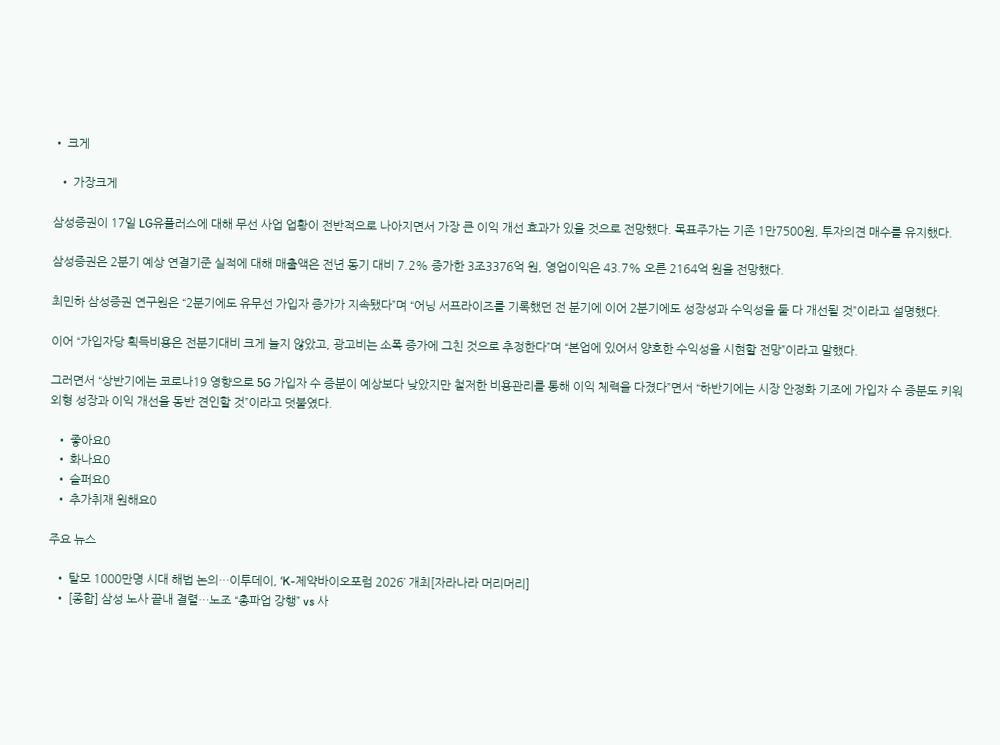• 크게

  • 가장크게

삼성증권이 17일 LG유플러스에 대해 무선 사업 업황이 전반적으로 나아지면서 가장 큰 이익 개선 효과가 있을 것으로 전망했다. 목표주가는 기존 1만7500원, 투자의견 매수를 유지했다.

삼성증권은 2분기 예상 연결기준 실적에 대해 매출액은 전년 동기 대비 7.2% 증가한 3조3376억 원, 영업이익은 43.7% 오른 2164억 원을 전망했다.

최민하 삼성증권 연구원은 “2분기에도 유무선 가입자 증가가 지속됐다”며 “어닝 서프라이즈를 기록했던 전 분기에 이어 2분기에도 성장성과 수익성을 둘 다 개선될 것”이라고 설명했다.

이어 “가입자당 획득비용은 전분기대비 크게 늘지 않았고, 광고비는 소폭 증가에 그친 것으로 추정한다”며 “본업에 있어서 양호한 수익성을 시현할 전망”이라고 말했다.

그러면서 “상반기에는 코로나19 영향으로 5G 가입자 수 증분이 예상보다 낮았지만 철저한 비용관리를 통해 이익 체력을 다졌다”면서 “하반기에는 시장 안정화 기조에 가입자 수 증분도 키워 외형 성장과 이익 개선을 동반 견인할 것”이라고 덧붙였다.

  • 좋아요0
  • 화나요0
  • 슬퍼요0
  • 추가취재 원해요0

주요 뉴스

  • 탈모 1000만명 시대 해법 논의…이투데이, ‘K-제약바이오포럼 2026’ 개최[자라나라 머리머리]
  • [종합] 삼성 노사 끝내 결렬…노조 “총파업 강행” vs 사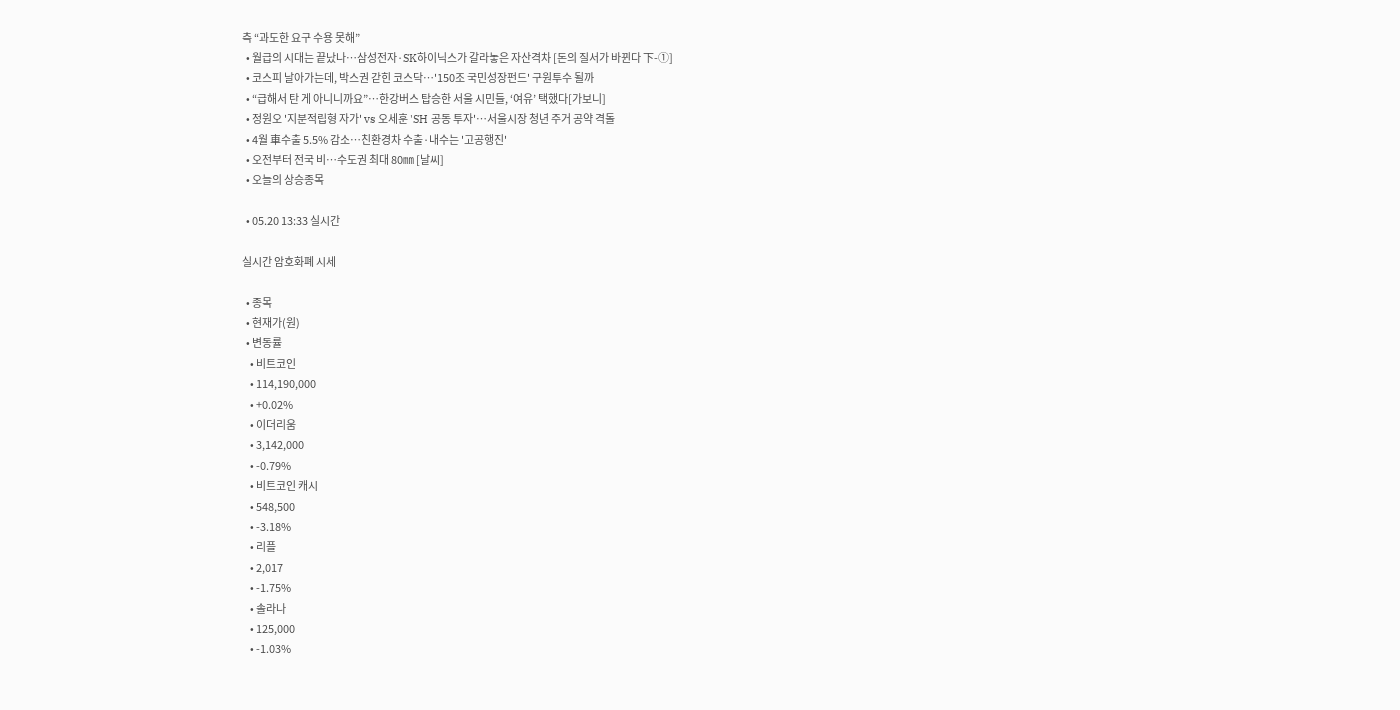측 “과도한 요구 수용 못해”
  • 월급의 시대는 끝났나…삼성전자·SK하이닉스가 갈라놓은 자산격차 [돈의 질서가 바뀐다 下-①]
  • 코스피 날아가는데, 박스권 갇힌 코스닥…'150조 국민성장펀드' 구원투수 될까
  • “급해서 탄 게 아니니까요”…한강버스 탑승한 서울 시민들, ‘여유’ 택했다[가보니]
  • 정원오 '지분적립형 자가' vs 오세훈 'SH 공동 투자'…서울시장 청년 주거 공약 격돌
  • 4월 車수출 5.5% 감소⋯친환경차 수출·내수는 '고공행진'
  • 오전부터 전국 비…수도권 최대 80㎜ [날씨]
  • 오늘의 상승종목

  • 05.20 13:33 실시간

실시간 암호화폐 시세

  • 종목
  • 현재가(원)
  • 변동률
    • 비트코인
    • 114,190,000
    • +0.02%
    • 이더리움
    • 3,142,000
    • -0.79%
    • 비트코인 캐시
    • 548,500
    • -3.18%
    • 리플
    • 2,017
    • -1.75%
    • 솔라나
    • 125,000
    • -1.03%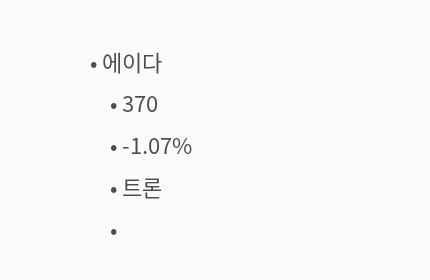• 에이다
    • 370
    • -1.07%
    • 트론
    •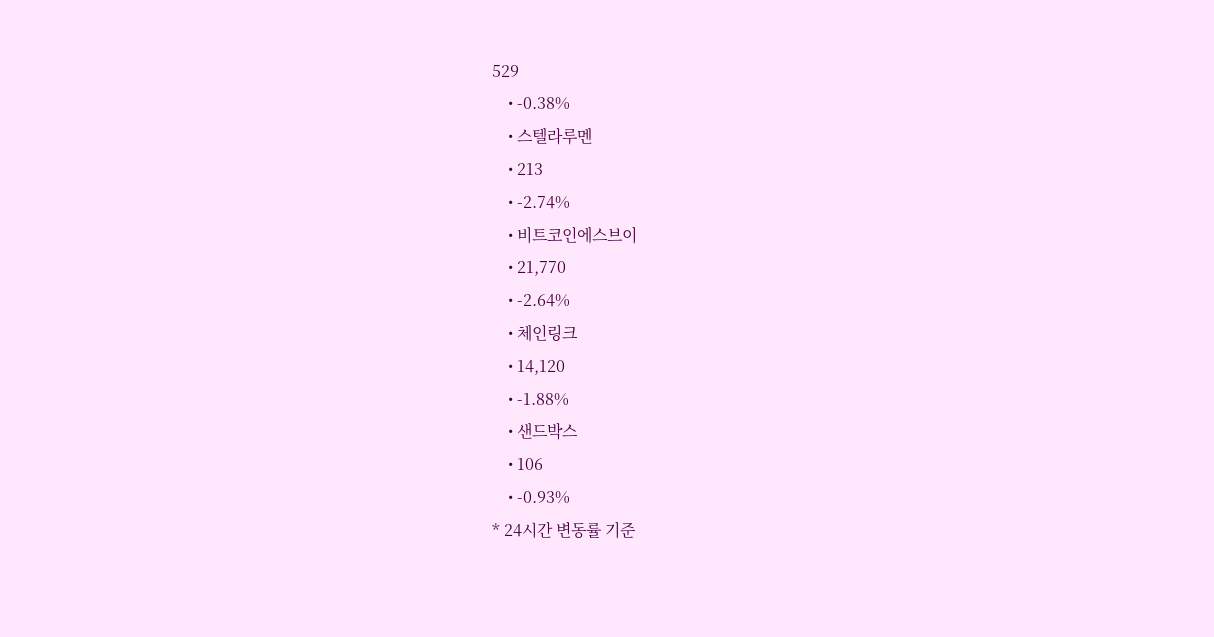529
    • -0.38%
    • 스텔라루멘
    • 213
    • -2.74%
    • 비트코인에스브이
    • 21,770
    • -2.64%
    • 체인링크
    • 14,120
    • -1.88%
    • 샌드박스
    • 106
    • -0.93%
* 24시간 변동률 기준